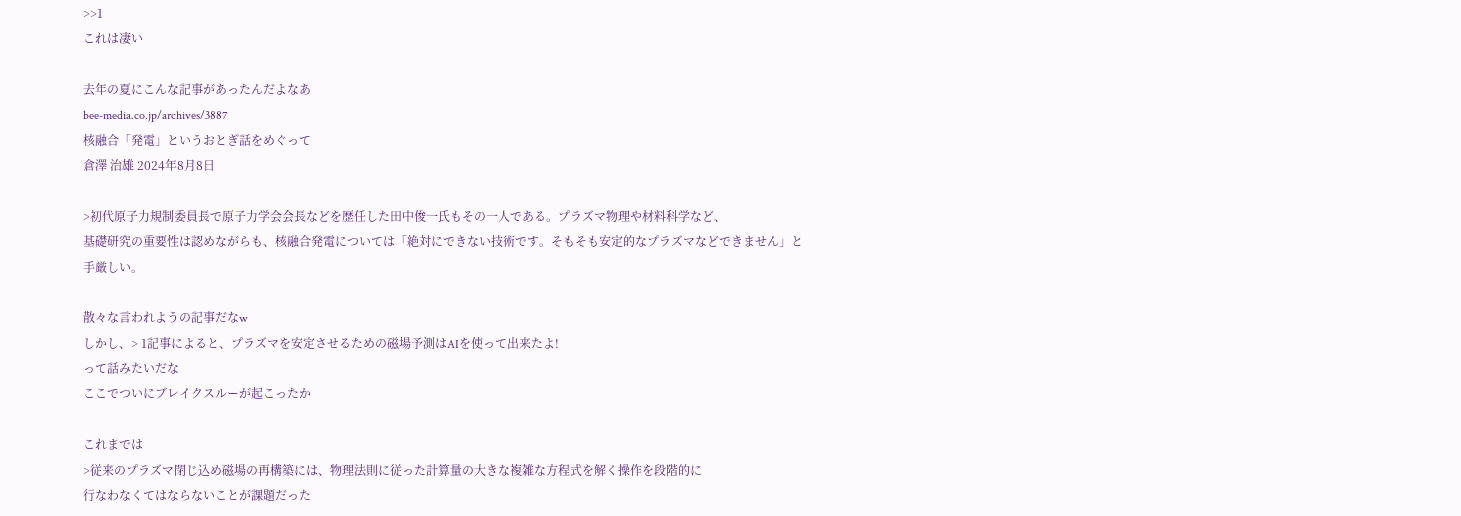>>1
これは凄い

去年の夏にこんな記事があったんだよなあ
bee-media.co.jp/archives/3887
核融合「発電」というおとぎ話をめぐって
倉澤 治雄 2024年8月8日

>初代原子力規制委員長で原子力学会会長などを歴任した田中俊一氏もその一人である。プラズマ物理や材料科学など、
基礎研究の重要性は認めながらも、核融合発電については「絶対にできない技術です。そもそも安定的なプラズマなどできません」と手厳しい。

散々な言われようの記事だなw
しかし、> 1記事によると、プラズマを安定させるための磁場予測はAIを使って出来たよ!
って話みたいだな
ここでついにブレイクスルーが起こったか

これまでは
>従来のプラズマ閉じ込め磁場の再構築には、物理法則に従った計算量の大きな複雑な方程式を解く操作を段階的に
行なわなくてはならないことが課題だった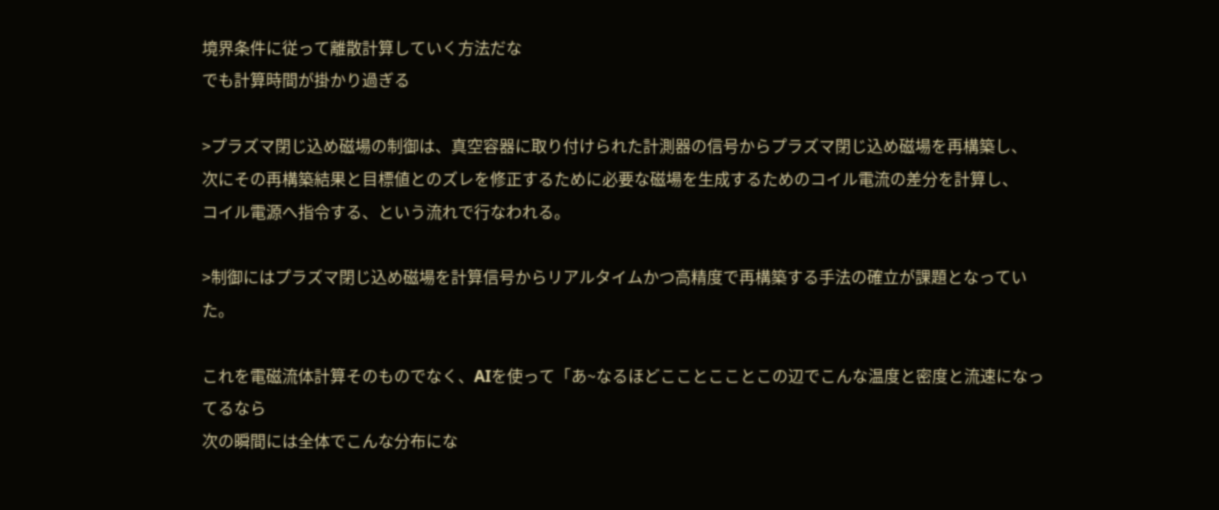境界条件に従って離散計算していく方法だな
でも計算時間が掛かり過ぎる

>プラズマ閉じ込め磁場の制御は、真空容器に取り付けられた計測器の信号からプラズマ閉じ込め磁場を再構築し、
次にその再構築結果と目標値とのズレを修正するために必要な磁場を生成するためのコイル電流の差分を計算し、
コイル電源へ指令する、という流れで行なわれる。

>制御にはプラズマ閉じ込め磁場を計算信号からリアルタイムかつ高精度で再構築する手法の確立が課題となっていた。

これを電磁流体計算そのものでなく、AIを使って「あ~なるほどこことこことこの辺でこんな温度と密度と流速になってるなら
次の瞬間には全体でこんな分布にな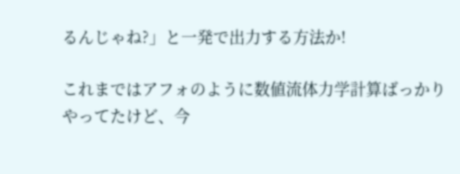るんじゃね?」と一発で出力する方法か!

これまではアフォのように数値流体力学計算ばっかりやってたけど、今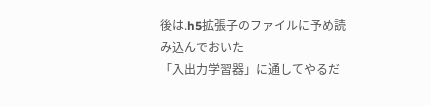後は.h5拡張子のファイルに予め読み込んでおいた
「入出力学習器」に通してやるだ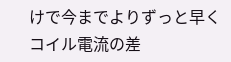けで今までよりずっと早くコイル電流の差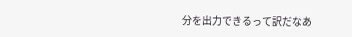分を出力できるって訳だなあ